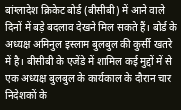बांग्लादेश क्रिकेट बोर्ड (बीसीबी) में आने वाले दिनों में बड़े बदलाव देखने मिल सकते हैं। बोर्ड के अध्यक्ष अमिनुल इस्लाम बुलबुल की कुर्सी खतरे में है। बीसीबी के एजेंडे में शामिल कई मुद्दों में से एक अध्यक्ष बुलबुल के कार्यकाल के दौरान चार निदेशकों के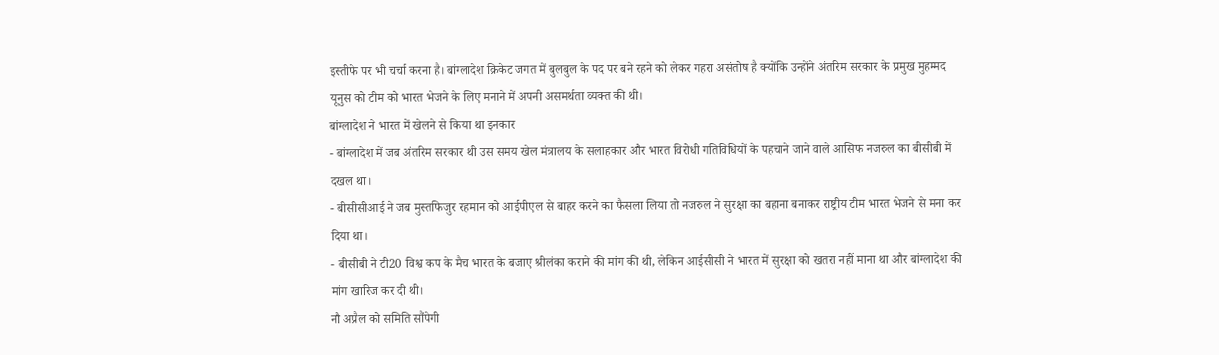इस्तीफे पर भी चर्चा करना है। बांग्लादेश क्रिकेट जगत में बुलबुल के पद पर बने रहने को लेकर गहरा असंतोष है क्योंकि उन्होंने अंतरिम सरकार के प्रमुख मुहम्मद यूनुस को टीम को भारत भेजने के लिए मनाने में अपनी असमर्थता व्यक्त की थी।
बांग्लादेश ने भारत में खेलने से किया था इनकार
- बांग्लादेश में जब अंतरिम सरकार थी उस समय खेल मंत्रालय के सलाहकार और भारत विरोधी गतिविधियों के पहचाने जाने वाले आसिफ नजरुल का बीसीबी में दखल था।
- बीसीसीआई ने जब मुस्तफिजुर रहमान को आईपीएल से बाहर करने का फैसला लिया तो नजरुल ने सुरक्षा का बहाना बनाकर राष्ट्रीय टीम भारत भेजने से मना कर दिया था।
- बीसीबी ने टी20 विश्व कप के मैच भारत के बजाए श्रीलंका कराने की मांग की थी, लेकिन आईसीसी ने भारत में सुरक्षा को खतरा नहीं माना था और बांग्लादेश की मांग खारिज कर दी थी।
नौ अप्रैल को समिति सौंपेगी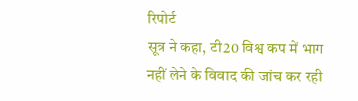रिपोर्ट
सूत्र ने कहा, टी20 विश्व कप में भाग नहीं लेने के विवाद की जांच कर रही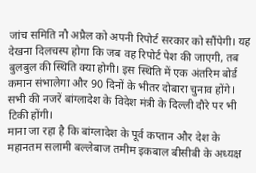जांच समिति नौ अप्रैल को अपनी रिपोर्ट सरकार को सौंपेगी। यह देखना दिलचस्प होगा कि जब वह रिपोर्ट पेश की जाएगी, तब बुलबुल की स्थिति क्या होगी। इस स्थिति में एक अंतरिम बोर्ड कमान संभालेगा और 90 दिनों के भीतर दोबारा चुनाव होंगे। सभी की नजरें बांग्लादेश के विदेश मंत्री के दिल्ली दौरे पर भी टिकी होंगी।
माना जा रहा है कि बांग्लादेश के पूर्व कप्तान और देश के महानतम सलामी बल्लेबाज तमीम इकबाल बीसीबी के अध्यक्ष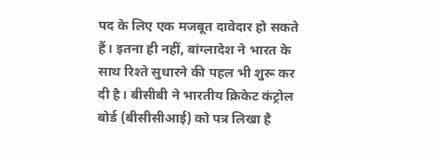पद के लिए एक मजबूत दावेदार हो सकते हैं। इतना ही नहीं, बांग्लादेश ने भारत के साथ रिश्ते सुधारने की पहल भी शुरू कर दी है। बीसीबी ने भारतीय क्रिकेट कंट्रोल बोर्ड (बीसीसीआई) को पत्र लिखा है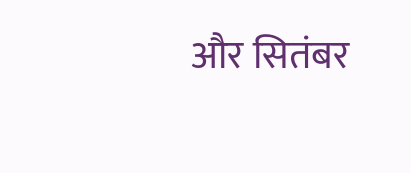और सितंबर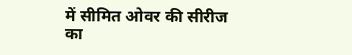में सीमित ओवर की सीरीज का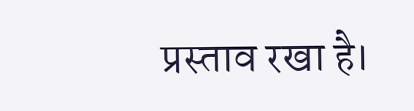प्रस्ताव रखा है।